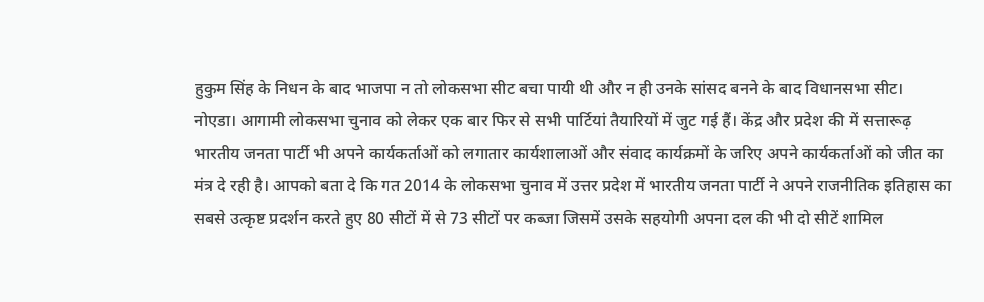हुकुम सिंह के निधन के बाद भाजपा न तो लोकसभा सीट बचा पायी थी और न ही उनके सांसद बनने के बाद विधानसभा सीट।
नोएडा। आगामी लोकसभा चुनाव को लेकर एक बार फिर से सभी पार्टियां तैयारियों में जुट गई हैं। केंद्र और प्रदेश की में सत्तारूढ़ भारतीय जनता पार्टी भी अपने कार्यकर्ताओं को लगातार कार्यशालाओं और संवाद कार्यक्रमों के जरिए अपने कार्यकर्ताओं को जीत का मंत्र दे रही है। आपको बता दे कि गत 2014 के लोकसभा चुनाव में उत्तर प्रदेश में भारतीय जनता पार्टी ने अपने राजनीतिक इतिहास का सबसे उत्कृष्ट प्रदर्शन करते हुए 80 सीटों में से 73 सीटों पर कब्जा जिसमें उसके सहयोगी अपना दल की भी दो सीटें शामिल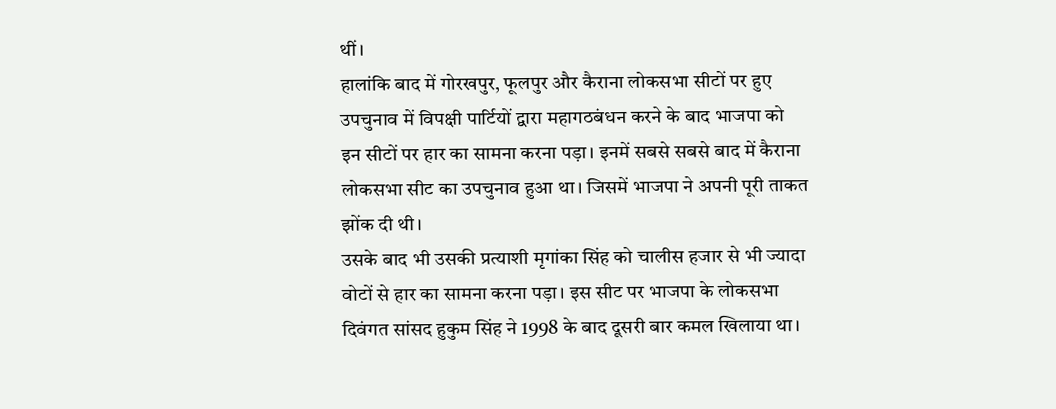थीं।
हालांकि बाद में गोरखपुर, फूलपुर और कैराना लोकसभा सीटों पर हुए उपचुनाव में विपक्षी पार्टियों द्वारा महागठबंधन करने के बाद भाजपा को इन सीटों पर हार का सामना करना पड़ा। इनमें सबसे सबसे बाद में कैराना लोकसभा सीट का उपचुनाव हुआ था। जिसमें भाजपा ने अपनी पूरी ताकत झोंक दी थी।
उसके बाद भी उसकी प्रत्याशी मृगांका सिंह को चालीस हजार से भी ज्यादा वोटों से हार का सामना करना पड़ा। इस सीट पर भाजपा के लोकसभा दिवंगत सांसद हुकुम सिंह ने 1998 के बाद दूसरी बार कमल खिलाया था।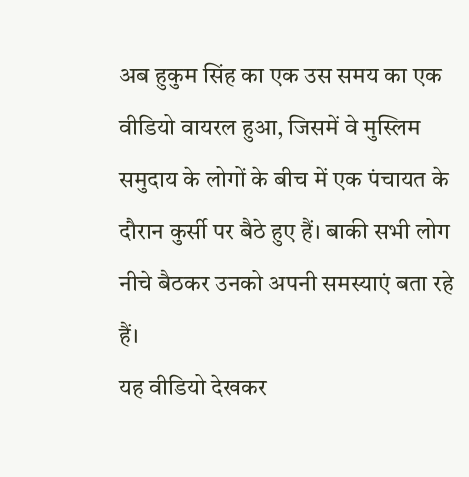अब हुकुम सिंह का एक उस समय का एक वीडियो वायरल हुआ, जिसमें वे मुस्लिम समुदाय के लोगों के बीच में एक पंचायत के दौरान कुर्सी पर बैठे हुए हैं। बाकी सभी लोग नीचे बैठकर उनको अपनी समस्याएं बता रहे हैं।
यह वीडियो देखकर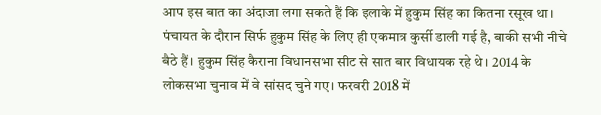आप इस बात का अंदाजा लगा सकते हैं कि इलाके में हुकुम सिंह का कितना रसूख था। पंचायत के दौरान सिर्फ हुकुम सिंह के लिए ही एकमात्र कुर्सी डाली गई है, बाकी सभी नीचे बैठे हैं। हुकुम सिंह कैराना विधानसभा सीट से सात बार विधायक रहे थे। 2014 के लोकसभा चुनाव में वे सांसद चुने गए। फरवरी 2018 में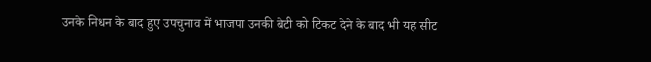उनके निधन के बाद हुए उपचुनाव में भाजपा उनकी बेटी को टिकट देने के बाद भी यह सीट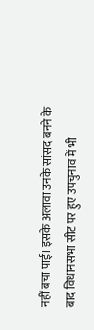नहीं बचा पाई। इसके अलावा उनके सांसद बनने के बाद विधानसभा सीट पर हुए उपचुनाव में भी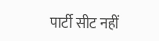पार्टी सीट नहीं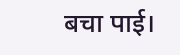बचा पाई।